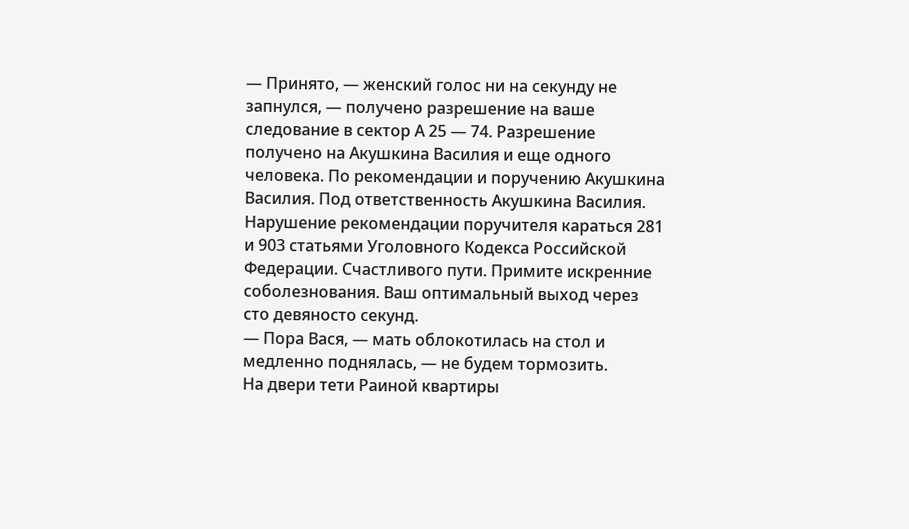— Принято, — женский голос ни на секунду не запнулся, — получено разрешение на ваше следование в сектор А 25 — 74. Разрешение получено на Акушкина Василия и еще одного человека. По рекомендации и поручению Акушкина Василия. Под ответственность Акушкина Василия. Нарушение рекомендации поручителя караться 281 и 903 статьями Уголовного Кодекса Российской Федерации. Счастливого пути. Примите искренние соболезнования. Ваш оптимальный выход через сто девяносто секунд.
— Пора Вася, — мать облокотилась на стол и медленно поднялась, — не будем тормозить.
На двери тети Раиной квартиры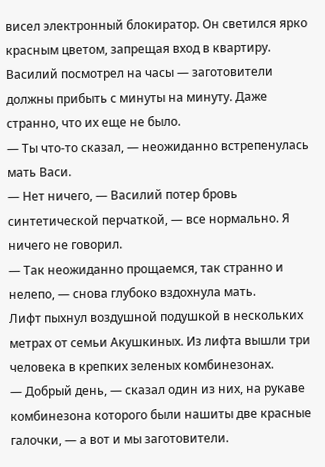висел электронный блокиратор. Он светился ярко красным цветом, запрещая вход в квартиру. Василий посмотрел на часы — заготовители должны прибыть с минуты на минуту. Даже странно, что их еще не было.
— Ты что-то сказал, — неожиданно встрепенулась мать Васи.
— Нет ничего, — Василий потер бровь синтетической перчаткой, — все нормально. Я ничего не говорил.
— Так неожиданно прощаемся, так странно и нелепо, — снова глубоко вздохнула мать.
Лифт пыхнул воздушной подушкой в нескольких метрах от семьи Акушкиных. Из лифта вышли три человека в крепких зеленых комбинезонах.
— Добрый день, — сказал один из них, на рукаве комбинезона которого были нашиты две красные галочки, — а вот и мы заготовители.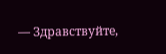— Здравствуйте,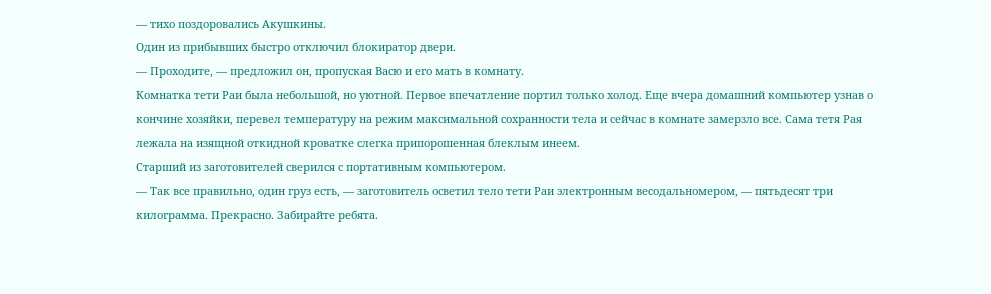— тихо поздоровались Акушкины.
Один из прибывших быстро отключил блокиратор двери.
— Проходите, — предложил он, пропуская Васю и его мать в комнату.
Комнатка тети Раи была небольшой, но уютной. Первое впечатление портил только холод. Еще вчера домашний компьютер узнав о кончине хозяйки, перевел температуру на режим максимальной сохранности тела и сейчас в комнате замерзло все. Сама тетя Рая лежала на изящной откидной кроватке слегка припорошенная блеклым инеем.
Старший из заготовителей сверился с портативным компьютером.
— Так все правильно, один груз есть, — заготовитель осветил тело тети Раи электронным весодальномером, — пятьдесят три килограмма. Прекрасно. Забирайте ребята.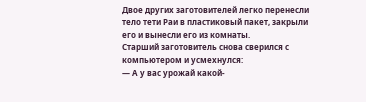Двое других заготовителей легко перенесли тело тети Раи в пластиковый пакет, закрыли его и вынесли его из комнаты.
Старший заготовитель снова сверился с компьютером и усмехнулся:
— А у вас урожай какой-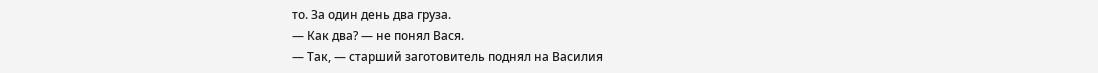то. За один день два груза.
— Как два? — не понял Вася.
— Так, — старший заготовитель поднял на Василия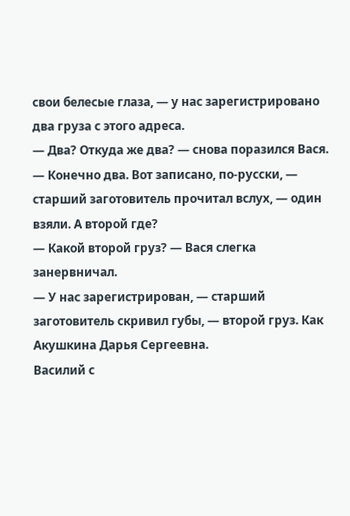свои белесые глаза, — у нас зарегистрировано два груза с этого адреса.
— Два? Откуда же два? — снова поразился Вася.
— Конечно два. Вот записано, по-русски, — старший заготовитель прочитал вслух, — один взяли. А второй где?
— Какой второй груз? — Вася слегка занервничал.
— У нас зарегистрирован, — старший заготовитель скривил губы, — второй груз. Как Акушкина Дарья Сергеевна.
Василий с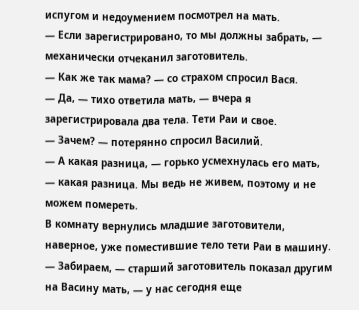испугом и недоумением посмотрел на мать.
— Если зарегистрировано, то мы должны забрать, — механически отчеканил заготовитель.
— Как же так мама? — со страхом спросил Вася.
— Да, — тихо ответила мать, — вчера я зарегистрировала два тела. Тети Раи и свое.
— Зачем? — потерянно спросил Василий.
— А какая разница, — горько усмехнулась его мать, — какая разница. Мы ведь не живем, поэтому и не можем помереть.
В комнату вернулись младшие заготовители, наверное, уже поместившие тело тети Раи в машину.
— Забираем, — старший заготовитель показал другим на Васину мать, — у нас сегодня еще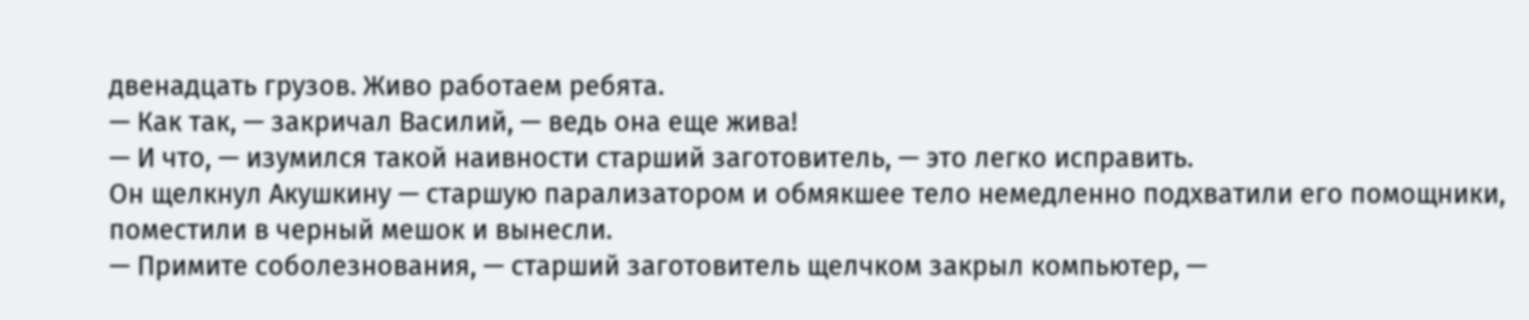двенадцать грузов. Живо работаем ребята.
— Как так, — закричал Василий, — ведь она еще жива!
— И что, — изумился такой наивности старший заготовитель, — это легко исправить.
Он щелкнул Акушкину — старшую парализатором и обмякшее тело немедленно подхватили его помощники, поместили в черный мешок и вынесли.
— Примите соболезнования, — старший заготовитель щелчком закрыл компьютер, —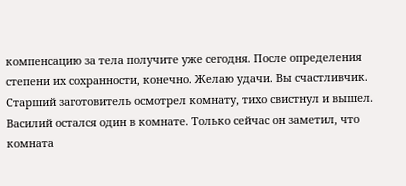компенсацию за тела получите уже сегодня. После определения степени их сохранности, конечно. Желаю удачи. Вы счастливчик.
Старший заготовитель осмотрел комнату, тихо свистнул и вышел.
Василий остался один в комнате. Только сейчас он заметил, что комната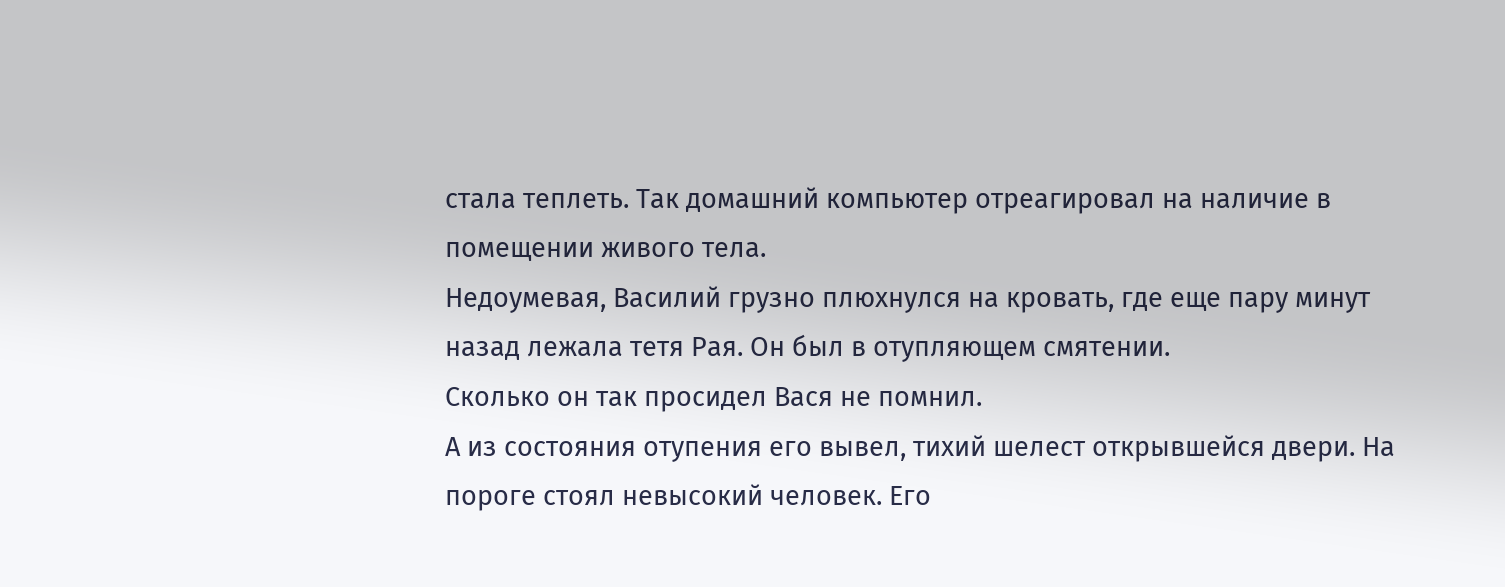стала теплеть. Так домашний компьютер отреагировал на наличие в помещении живого тела.
Недоумевая, Василий грузно плюхнулся на кровать, где еще пару минут назад лежала тетя Рая. Он был в отупляющем смятении.
Сколько он так просидел Вася не помнил.
А из состояния отупения его вывел, тихий шелест открывшейся двери. На пороге стоял невысокий человек. Его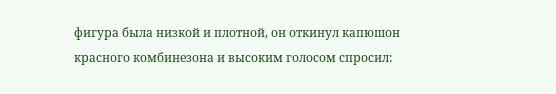фигура была низкой и плотной, он откинул капюшон красного комбинезона и высоким голосом спросил: